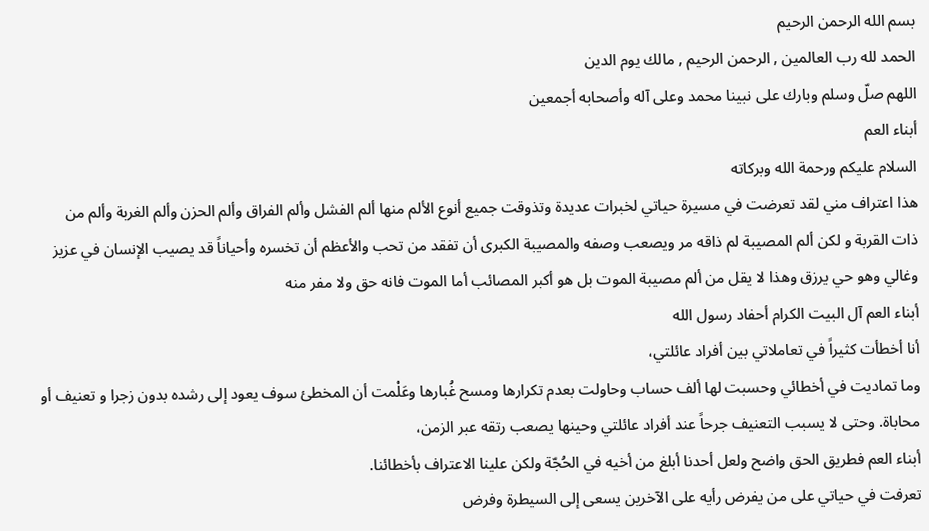بسم الله الرحمن الرحيم
الحمد لله رب العالمين , الرحمن الرحيم , مالك يوم الدين
اللهم صلّ وسلم وبارك على نبينا محمد وعلى آله وأصحابه أجمعين
أبناء العم
السلام عليكم ورحمة الله وبركاته
هذا اعتراف مني لقد تعرضت في مسيرة حياتي لخبرات عديدة وتذوقت جميع أنوع الألم منها ألم الفشل وألم الفراق وألم الحزن وألم الغربة وألم من ذات القربة و لكن ألم المصيبة لم ذاقه مر ويصعب وصفه والمصيبة الكبرى أن تفقد من تحب والأعظم أن تخسره وأحياناً قد يصيب الإنسان في عزيز وغالي وهو حي يرزق وهذا لا يقل من ألم مصيبة الموت بل هو أكبر المصائب أما الموت فانه حق ولا مفر منه
أبناء العم آل البيت الكرام أحفاد رسول الله
أنا أخطأت كثيراً في تعاملاتي بين أفراد عائلتي،
وما تماديت في أخطائي وحسبت لها ألف حساب وحاولت بعدم تكرارها ومسح غُبارها وعَلْمت أن المخطئ سوف يعود إلى رشده بدون زجرا و تعنيف أو محاباة. وحتى لا يسبب التعنيف جرحاً عند أفراد عائلتي وحينها يصعب رتقه عبر الزمن،
أبناء العم فطريق الحق واضح ولعل أحدنا أبلغ من أخيه في الحُجّة ولكن علينا الاعتراف بأخطائنا.
تعرفت في حياتي على من يفرض رأيه على الآخرين يسعى إلى السيطرة وفرض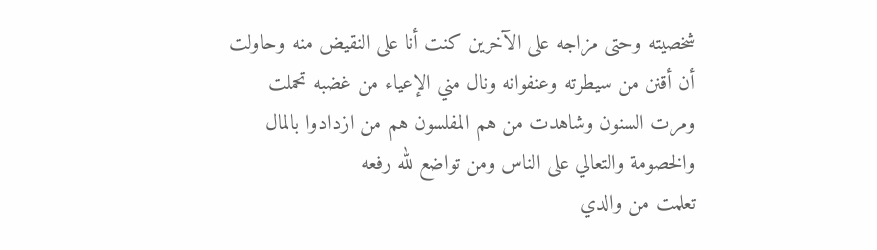شخصيته وحتى مزاجه على الآخرين كنت أنا على النقيض منه وحاولت أن أقنن من سيطرته وعنفوانه ونال مني الإعياء من غضبه تحملت ومرت السنون وشاهدت من هم المفلسون هم من ازدادوا بالمال والخصومة والتعالي على الناس ومن تواضع لله رفعه
تعلمت من والدي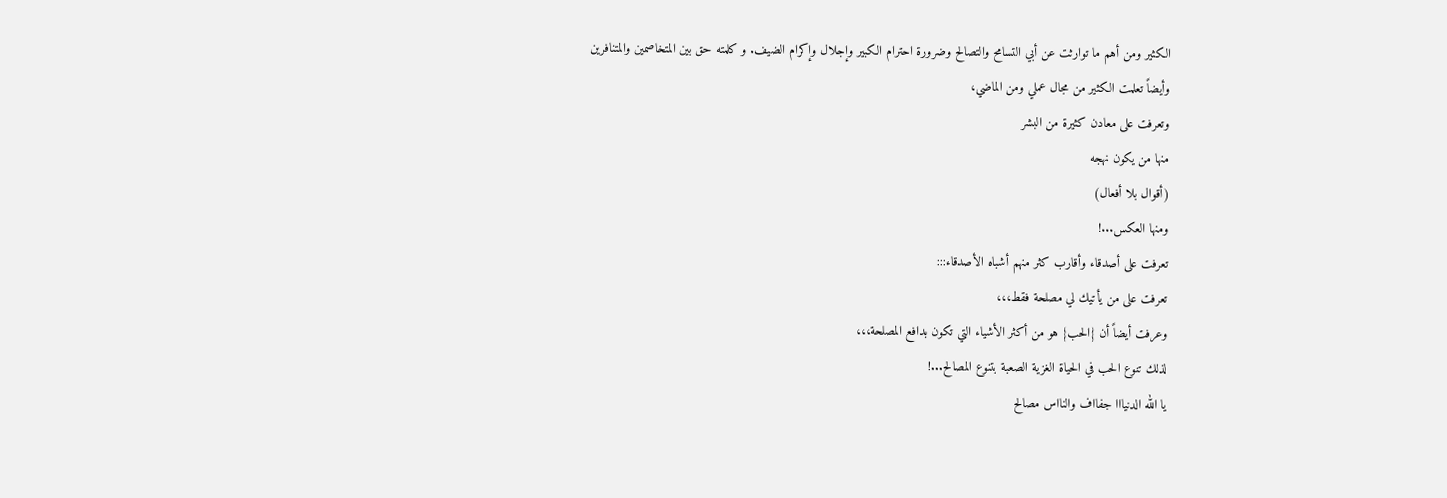الكثير ومن أهم ما توارثت عن أبي التسامح والتصالح وضرورة احترام الكبير وإجلال وإكرام الضيف. و كلمته حق بين المتخاصمين والمتنافرين
وأيضاً تعلمت الكثير من مجال عملي ومن الماضي،
وتعرفت على معادن كثيرة من البشر
منها من يكون نهجه
(أقوال بلا أفعال)
ومنها العكس...!
تعرفت على أصدقاء وأقارب كثر منهم أشباه الأصدقاء:::
تعرفت على من يأتيك لي مصلحة فقط،،،
وعرفت أيضاً أن {الحب} هو من أكثر الأشياء التي تكون بدافع المصلحة،،،
لذلك تنوع الحب في الحياة الغزية الصعبة بتنوع المصالح...!
يا الله الدنيااا جفااف والنااس مصالح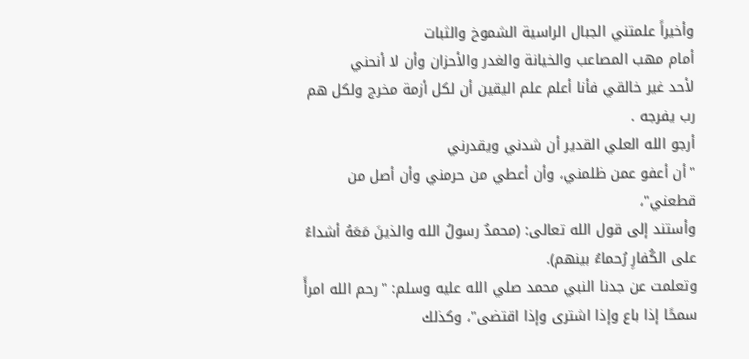وأخيراً علمتني الجبال الراسية الشموخ والثبات
أمام مهب المصاعب والخيانة والغدر والأحزان وأن لا أنحني
لأحد غير خالقي فأنا أعلم علم اليقين أن لكل أزمة مخرج ولكل هم رب يفرجه .
أرجو الله العلي القدير أن شدني ويقدرني
"أن أعفو عمن ظلمني، وأن أعطي من حرمني وأن أصل من قطعني"،
وأستند إلى قول الله تعالى: (محمدٌ رسولُ الله والذينَ مَعَهُ أشداءُ على الكُفارِ رُحماءُ بينهم).
وتعلمت عن جدنا النبي محمد صلي الله عليه وسلم: "رحم الله امرأً سمحًا إذا باع وإذا اشترى وإذا اقتضى"، وكذلك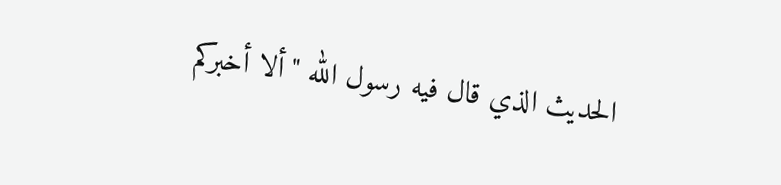الحديث الذي قال فيه رسول الله "ألا أخبركم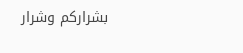بشراركم وشرار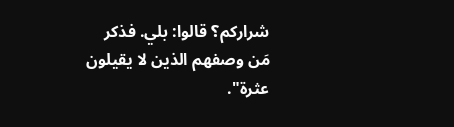شراركم؟ قالوا: بلي. فذكر مَن وصفهم الذين لا يقيلون عثرة".